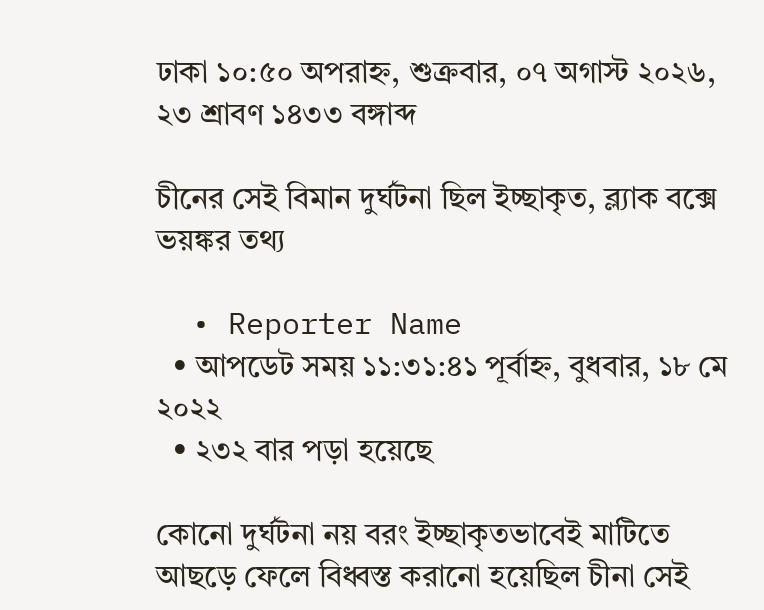ঢাকা ১০:৫০ অপরাহ্ন, শুক্রবার, ০৭ অগাস্ট ২০২৬, ২৩ শ্রাবণ ১৪৩৩ বঙ্গাব্দ

চীনের সেই বিমান দুর্ঘটনা ছিল ইচ্ছাকৃত, ব্ল্যাক বক্সে ভয়ঙ্কর তথ্য

  • Reporter Name
  • আপডেট সময় ১১:৩১:৪১ পূর্বাহ্ন, বুধবার, ১৮ মে ২০২২
  • ২৩২ বার পড়া হয়েছে

কোনো দুর্ঘটনা নয় বরং ইচ্ছাকৃতভাবেই মাটিতে আছড়ে ফেলে বিধ্বস্ত করানো হয়েছিল চীনা সেই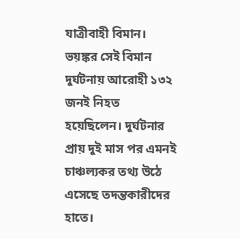যাত্রীবাহী বিমান। ভয়ঙ্কর সেই বিমান দুর্ঘটনায় আরোহী ১৩২ জনই নিহত হয়েছিলেন। দুর্ঘটনার প্রায় দুই মাস পর এমনই চাঞ্চল্যকর তথ্য উঠে এসেছে তদন্তকারীদের হাতে।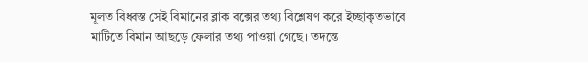মূলত বিধ্বস্ত সেই বিমানের ব্লাক বক্সের তথ্য বিশ্লেষণ করে ইচ্ছাকৃতভাবে মাটিতে বিমান আছড়ে ফেলার তথ্য পাওয়া গেছে। তদন্তে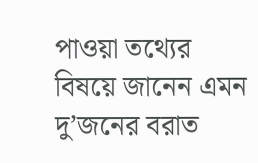পাওয়া তথ্যের বিষয়ে জানেন এমন দু’জনের বরাত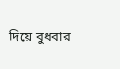দিয়ে বুধবার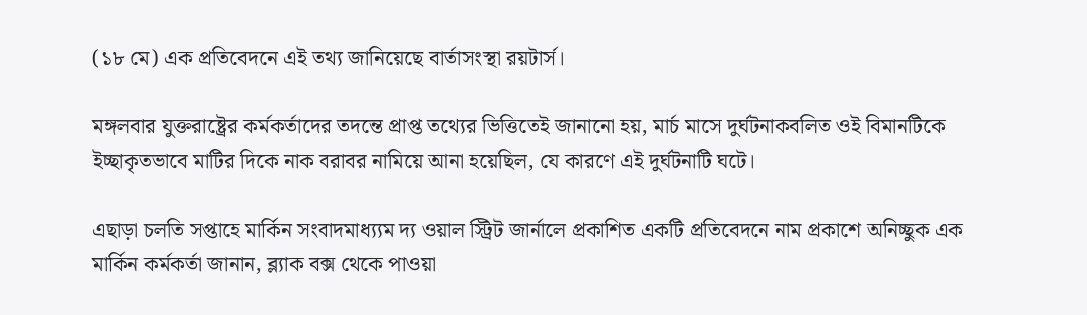(১৮ মে) এক প্রতিবেদনে এই তথ্য জানিয়েছে বার্তাসংস্থা রয়টার্স।

মঙ্গলবার যুক্তরাষ্ট্রের কর্মকর্তাদের তদন্তে প্রাপ্ত তথ্যের ভিত্তিতেই জানানো হয়, মার্চ মাসে দুর্ঘটনাকবলিত ওই বিমানটিকে ইচ্ছাকৃতভাবে মাটির দিকে নাক বরাবর নামিয়ে আনা হয়েছিল, যে কারণে এই দুর্ঘটনাটি ঘটে।

এছাড়া চলতি সপ্তাহে মার্কিন সংবাদমাধ্য্যম দ্য ওয়াল স্ট্রিট জার্নালে প্রকাশিত একটি প্রতিবেদনে নাম প্রকাশে অনিচ্ছুক এক মার্কিন কর্মকর্তা জানান, ব্ল্যাক বক্স থেকে পাওয়া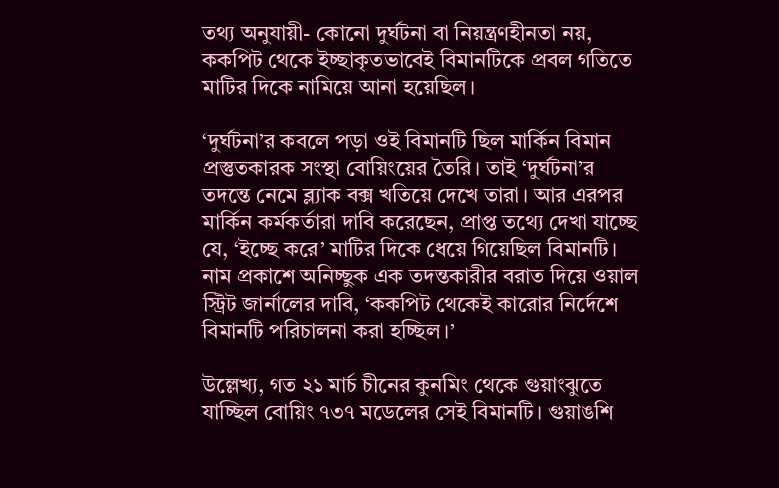তথ্য অনুযায়ী- কোনো দুর্ঘটনা বা নিয়ন্ত্রণহীনতা নয়, ককপিট থেকে ইচ্ছাকৃতভাবেই বিমানটিকে প্রবল গতিতে মাটির দিকে নামিয়ে আনা হয়েছিল।

‘দুর্ঘটনা’র কবলে পড়া ওই বিমানটি ছিল মার্কিন বিমান প্রস্তুতকারক সংস্থা বোয়িংয়ের তৈরি। তাই ‘দুর্ঘটনা’র তদন্তে নেমে ব্ল্যাক বক্স খতিয়ে দেখে তারা। আর এরপর মার্কিন কর্মকর্তারা দাবি করেছেন, প্রাপ্ত তথ্যে দেখা যাচ্ছে যে, ‘ইচ্ছে করে’ মাটির দিকে ধেয়ে গিয়েছিল বিমানটি। নাম প্রকাশে অনিচ্ছুক এক তদন্তকারীর বরাত দিয়ে ওয়াল স্ট্রিট জার্নালের দাবি, ‘ককপিট থেকেই কারোর নির্দেশে বিমানটি পরিচালনা করা হচ্ছিল।’

উল্লেখ্য, গত ২১ মার্চ চীনের কুনমিং থেকে গুয়াংঝুতে যাচ্ছিল বোয়িং ৭৩৭ মডেলের সেই বিমানটি। গুয়াঙশি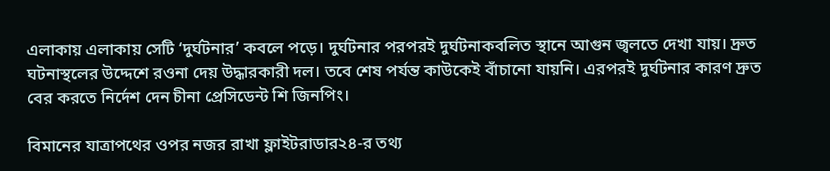এলাকায় এলাকায় সেটি ‘দুর্ঘটনার’ কবলে পড়ে। দুর্ঘটনার পরপরই দুর্ঘটনাকবলিত স্থানে আগুন জ্বলতে দেখা যায়। দ্রুত ঘটনাস্থলের উদ্দেশে রওনা দেয় উদ্ধারকারী দল। তবে শেষ পর্যন্ত কাউকেই বাঁচানো যায়নি। এরপরই দুর্ঘটনার কারণ দ্রুত বের করতে নির্দেশ দেন চীনা প্রেসিডেন্ট শি জিনপিং।

বিমানের যাত্রাপথের ওপর নজর রাখা ফ্লাইটরাডার২৪-র তথ্য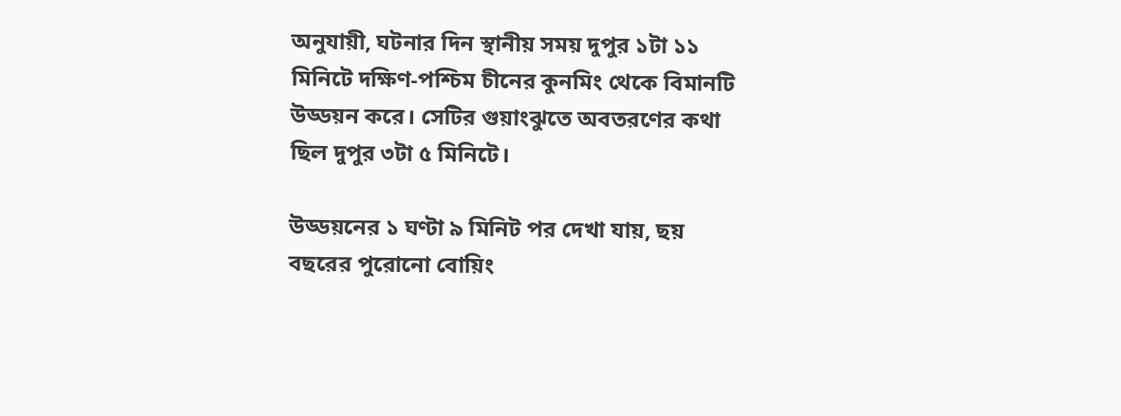অনুযায়ী, ঘটনার দিন স্থানীয় সময় দুপুর ১টা ১১ মিনিটে দক্ষিণ-পশ্চিম চীনের কুনমিং থেকে বিমানটি উড্ডয়ন করে। সেটির গুয়াংঝুতে অবতরণের কথা ছিল দুপুর ৩টা ৫ মিনিটে।

উড্ডয়নের ১ ঘণ্টা ৯ মিনিট পর দেখা যায়, ছয় বছরের পুরোনো বোয়িং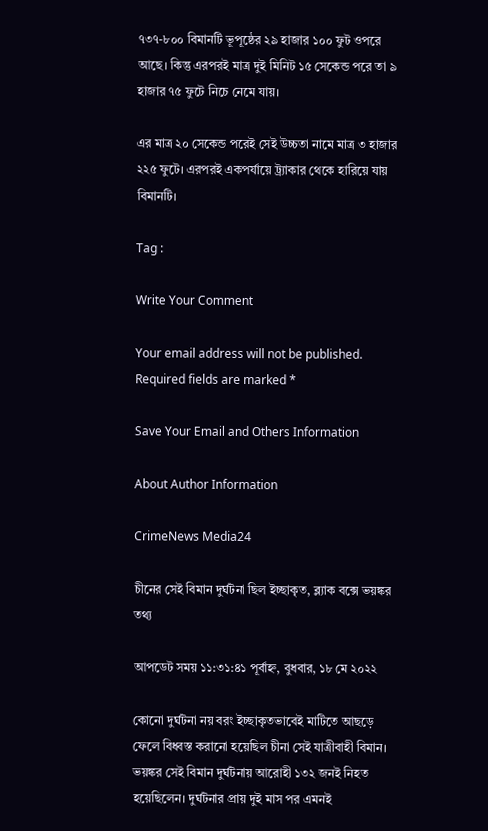৭৩৭-৮০০ বিমানটি ভূপূষ্ঠের ২৯ হাজার ১০০ ফুট ওপরে আছে। কিন্তু এরপরই মাত্র দুই মিনিট ১৫ সেকেন্ড পরে তা ৯ হাজার ৭৫ ফুটে নিচে নেমে যায়।

এর মাত্র ২০ সেকেন্ড পরেই সেই উচ্চতা নামে মাত্র ৩ হাজার ২২৫ ফুটে। এরপরই একপর্যায়ে ট্র্যাকার থেকে হারিয়ে যায় বিমানটি।

Tag :

Write Your Comment

Your email address will not be published. Required fields are marked *

Save Your Email and Others Information

About Author Information

CrimeNews Media24

চীনের সেই বিমান দুর্ঘটনা ছিল ইচ্ছাকৃত, ব্ল্যাক বক্সে ভয়ঙ্কর তথ্য

আপডেট সময় ১১:৩১:৪১ পূর্বাহ্ন, বুধবার, ১৮ মে ২০২২

কোনো দুর্ঘটনা নয় বরং ইচ্ছাকৃতভাবেই মাটিতে আছড়ে ফেলে বিধ্বস্ত করানো হয়েছিল চীনা সেই যাত্রীবাহী বিমান। ভয়ঙ্কর সেই বিমান দুর্ঘটনায় আরোহী ১৩২ জনই নিহত হয়েছিলেন। দুর্ঘটনার প্রায় দুই মাস পর এমনই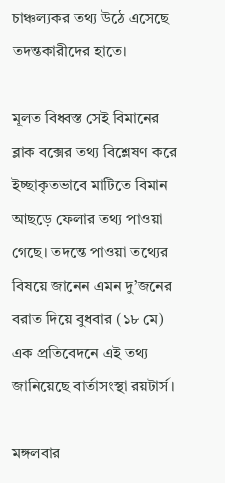চাঞ্চল্যকর তথ্য উঠে এসেছে তদন্তকারীদের হাতে।

মূলত বিধ্বস্ত সেই বিমানের ব্লাক বক্সের তথ্য বিশ্লেষণ করে ইচ্ছাকৃতভাবে মাটিতে বিমান আছড়ে ফেলার তথ্য পাওয়া গেছে। তদন্তে পাওয়া তথ্যের বিষয়ে জানেন এমন দু’জনের বরাত দিয়ে বুধবার (১৮ মে) এক প্রতিবেদনে এই তথ্য জানিয়েছে বার্তাসংস্থা রয়টার্স।

মঙ্গলবার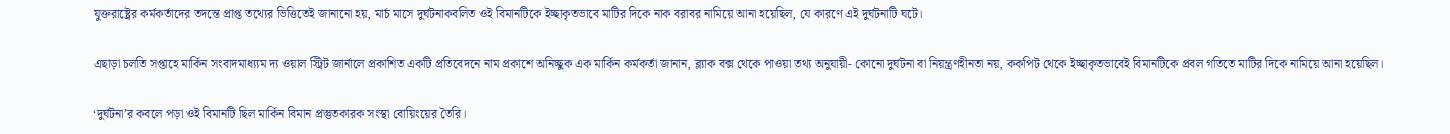যুক্তরাষ্ট্রের কর্মকর্তাদের তদন্তে প্রাপ্ত তথ্যের ভিত্তিতেই জানানো হয়, মার্চ মাসে দুর্ঘটনাকবলিত ওই বিমানটিকে ইচ্ছাকৃতভাবে মাটির দিকে নাক বরাবর নামিয়ে আনা হয়েছিল, যে কারণে এই দুর্ঘটনাটি ঘটে।

এছাড়া চলতি সপ্তাহে মার্কিন সংবাদমাধ্য্যম দ্য ওয়াল স্ট্রিট জার্নালে প্রকাশিত একটি প্রতিবেদনে নাম প্রকাশে অনিচ্ছুক এক মার্কিন কর্মকর্তা জানান, ব্ল্যাক বক্স থেকে পাওয়া তথ্য অনুযায়ী- কোনো দুর্ঘটনা বা নিয়ন্ত্রণহীনতা নয়, ককপিট থেকে ইচ্ছাকৃতভাবেই বিমানটিকে প্রবল গতিতে মাটির দিকে নামিয়ে আনা হয়েছিল।

‘দুর্ঘটনা’র কবলে পড়া ওই বিমানটি ছিল মার্কিন বিমান প্রস্তুতকারক সংস্থা বোয়িংয়ের তৈরি।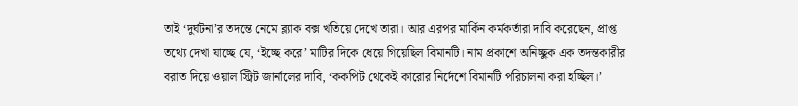তাই ‘দুর্ঘটনা’র তদন্তে নেমে ব্ল্যাক বক্স খতিয়ে দেখে তারা। আর এরপর মার্কিন কর্মকর্তারা দাবি করেছেন, প্রাপ্ত তথ্যে দেখা যাচ্ছে যে, ‘ইচ্ছে করে’ মাটির দিকে ধেয়ে গিয়েছিল বিমানটি। নাম প্রকাশে অনিচ্ছুক এক তদন্তকারীর বরাত দিয়ে ওয়াল স্ট্রিট জার্নালের দাবি, ‘ককপিট থেকেই কারোর নির্দেশে বিমানটি পরিচালনা করা হচ্ছিল।’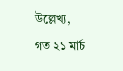উল্লেখ্য, গত ২১ মার্চ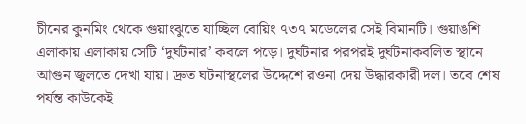চীনের কুনমিং থেকে গুয়াংঝুতে যাচ্ছিল বোয়িং ৭৩৭ মডেলের সেই বিমানটি। গুয়াঙশি এলাকায় এলাকায় সেটি ‘দুর্ঘটনার’ কবলে পড়ে। দুর্ঘটনার পরপরই দুর্ঘটনাকবলিত স্থানে আগুন জ্বলতে দেখা যায়। দ্রুত ঘটনাস্থলের উদ্দেশে রওনা দেয় উদ্ধারকারী দল। তবে শেষ পর্যন্ত কাউকেই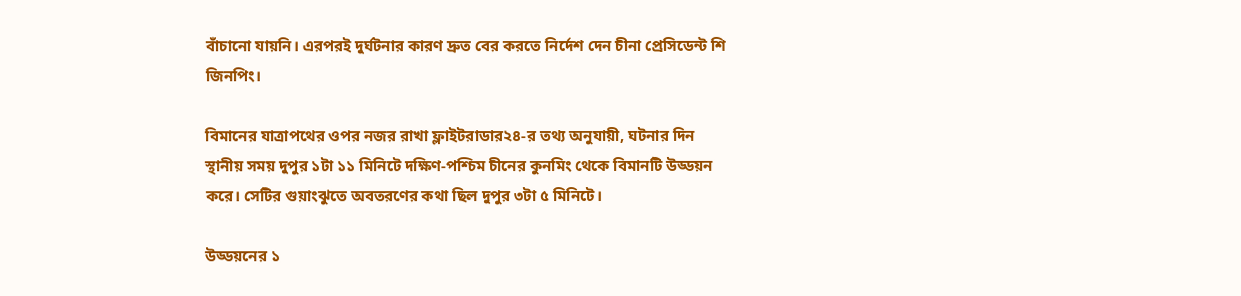বাঁচানো যায়নি। এরপরই দুর্ঘটনার কারণ দ্রুত বের করতে নির্দেশ দেন চীনা প্রেসিডেন্ট শি জিনপিং।

বিমানের যাত্রাপথের ওপর নজর রাখা ফ্লাইটরাডার২৪-র তথ্য অনুযায়ী, ঘটনার দিন স্থানীয় সময় দুপুর ১টা ১১ মিনিটে দক্ষিণ-পশ্চিম চীনের কুনমিং থেকে বিমানটি উড্ডয়ন করে। সেটির গুয়াংঝুতে অবতরণের কথা ছিল দুপুর ৩টা ৫ মিনিটে।

উড্ডয়নের ১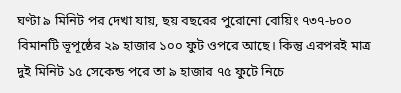ঘণ্টা ৯ মিনিট পর দেখা যায়, ছয় বছরের পুরোনো বোয়িং ৭৩৭-৮০০ বিমানটি ভূপূষ্ঠের ২৯ হাজার ১০০ ফুট ওপরে আছে। কিন্তু এরপরই মাত্র দুই মিনিট ১৫ সেকেন্ড পরে তা ৯ হাজার ৭৫ ফুটে নিচে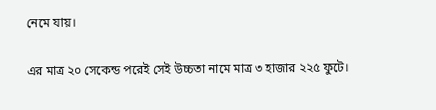নেমে যায়।

এর মাত্র ২০ সেকেন্ড পরেই সেই উচ্চতা নামে মাত্র ৩ হাজার ২২৫ ফুটে।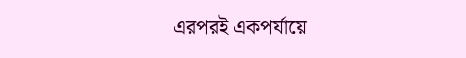এরপরই একপর্যায়ে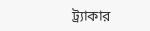ট্র্যাকার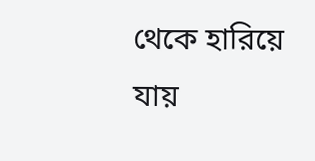থেকে হারিয়ে যায়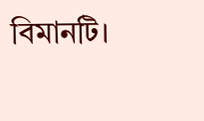বিমানটি।